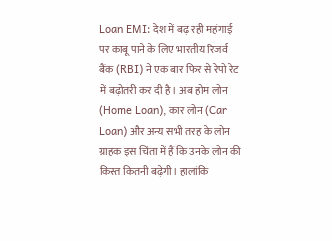Loan EMI: देश में बढ़ रही महंगाई पर काबू पाने के लिए भारतीय रिजर्व बैंक (RBI) ने एक बार फिर से रेपो रेट में बढ़ोतरी कर दी है। अब होम लोन (Home Loan), कार लोन (Car Loan) और अन्य सभी तरह के लोन ग्राहक इस चिंता में हैं कि उनके लोन की किस्त कितनी बढ़ेगी। हालांकि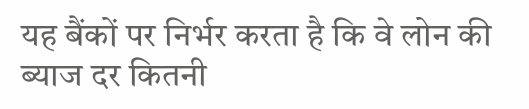यह बैंकों पर निर्भर करता है कि वे लोन की ब्याज दर कितनी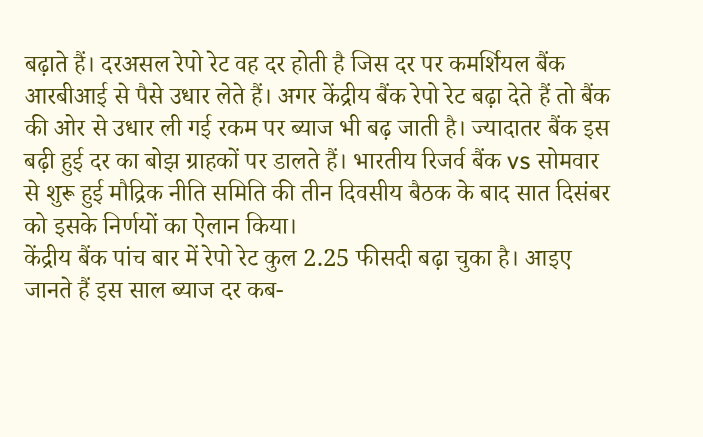बढ़ाते हैं। दरअसल रेपो रेट वह दर होती है जिस दर पर कमर्शियल बैंक आरबीआई से पैसे उधार लेते हैं। अगर केंद्रीय बैंक रेपो रेट बढ़ा देते हैं तो बैंक की ओर से उधार ली गई रकम पर ब्याज भी बढ़ जाती है। ज्यादातर बैंक इस बढ़ी हुई दर का बोझ ग्राहकों पर डालते हैं। भारतीय रिजर्व बैंक vs सोमवार से शुरू हुई मौद्रिक नीति समिति की तीन दिवसीय बैठक के बाद सात दिसंबर को इसके निर्णयों का ऐलान किया।
केंद्रीय बैंक पांच बार में रेपो रेट कुल 2.25 फीसदी बढ़ा चुका है। आइए जानते हैं इस साल ब्याज दर कब-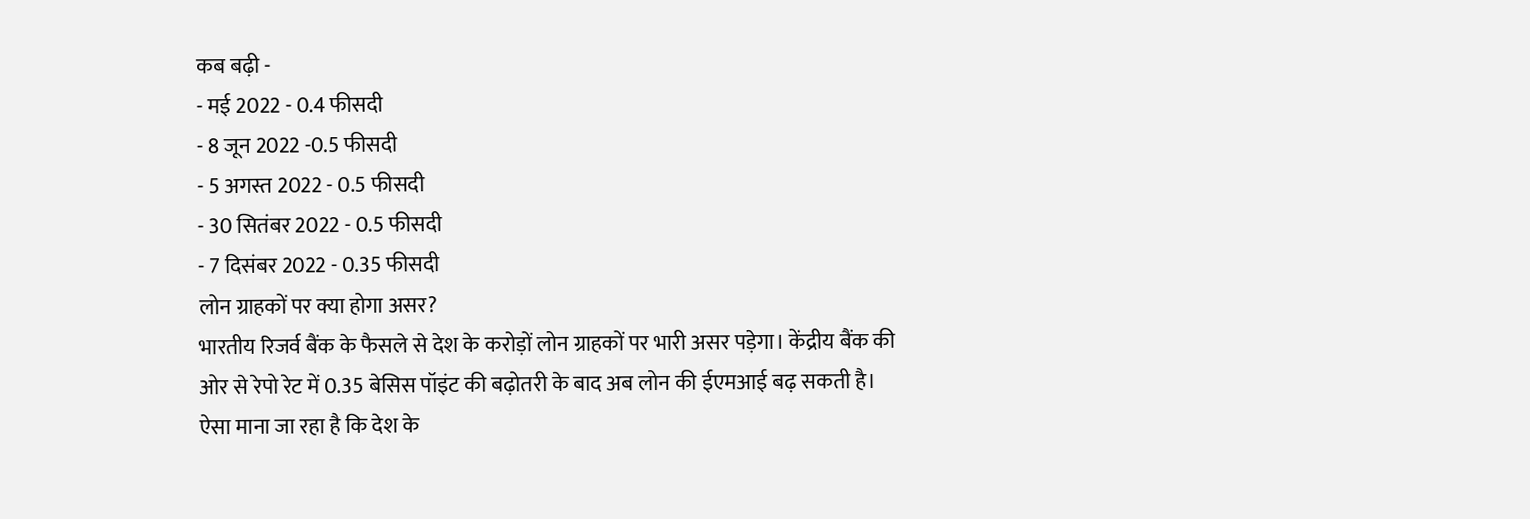कब बढ़ी -
- मई 2022 - 0.4 फीसदी
- 8 जून 2022 -0.5 फीसदी
- 5 अगस्त 2022 - 0.5 फीसदी
- 30 सितंबर 2022 - 0.5 फीसदी
- 7 दिसंबर 2022 - 0.35 फीसदी
लोन ग्राहकों पर क्या होगा असर?
भारतीय रिजर्व बैंक के फैसले से देश के करोड़ों लोन ग्राहकों पर भारी असर पड़ेगा। केंद्रीय बैंक की ओर से रेपो रेट में 0.35 बेसिस पॉइंट की बढ़ोतरी के बाद अब लोन की ईएमआई बढ़ सकती है। ऐसा माना जा रहा है कि देश के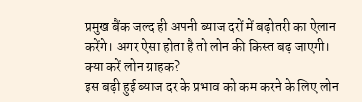प्रमुख बैंक जल्द ही अपनी ब्याज दरों में बढ़ोतरी का ऐलान करेंगे। अगर ऐसा होता है तो लोन की किस्त बढ़ जाएगी।
क्या करें लोन ग्राहक?
इस बढ़ी हुई ब्याज दर के प्रभाव को कम करने के लिए लोन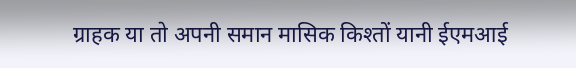ग्राहक या तो अपनी समान मासिक किश्तों यानी ईएमआई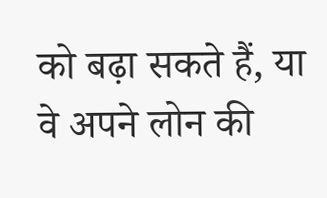को बढ़ा सकते हैं, या वे अपने लोन की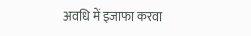अवधि में इजाफा करवा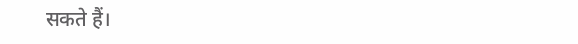सकते हैं।